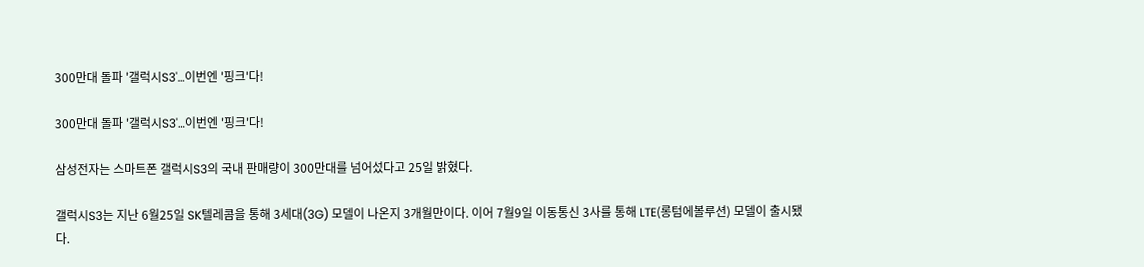300만대 돌파 '갤럭시S3'…이번엔 '핑크'다!

300만대 돌파 '갤럭시S3'…이번엔 '핑크'다!

삼성전자는 스마트폰 갤럭시S3의 국내 판매량이 300만대를 넘어섰다고 25일 밝혔다.

갤럭시S3는 지난 6월25일 SK텔레콤을 통해 3세대(3G) 모델이 나온지 3개월만이다. 이어 7월9일 이동통신 3사를 통해 LTE(롱텀에볼루션) 모델이 출시됐다.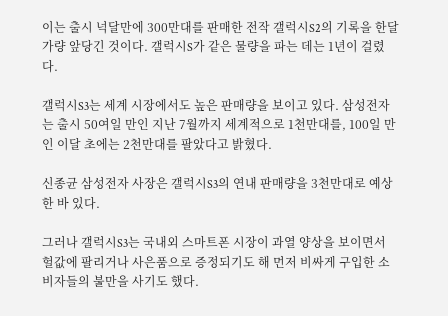이는 출시 넉달만에 300만대를 판매한 전작 갤럭시S2의 기록을 한달가량 앞당긴 것이다. 갤럭시S가 같은 물량을 파는 데는 1년이 걸렸다.

갤럭시S3는 세계 시장에서도 높은 판매량을 보이고 있다. 삼성전자는 출시 50여일 만인 지난 7월까지 세계적으로 1천만대를, 100일 만인 이달 초에는 2천만대를 팔았다고 밝혔다.

신종균 삼성전자 사장은 갤럭시S3의 연내 판매량을 3천만대로 예상한 바 있다.

그러나 갤럭시S3는 국내외 스마트폰 시장이 과열 양상을 보이면서 헐값에 팔리거나 사은품으로 증정되기도 해 먼저 비싸게 구입한 소비자들의 불만을 사기도 했다.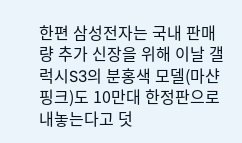한편 삼성전자는 국내 판매량 추가 신장을 위해 이날 갤럭시S3의 분홍색 모델(마샨 핑크)도 10만대 한정판으로 내놓는다고 덧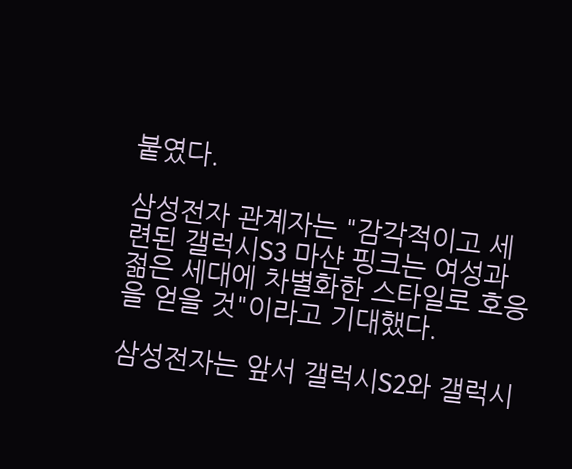붙였다.

삼성전자 관계자는 "감각적이고 세련된 갤럭시S3 마샨 핑크는 여성과 젊은 세대에 차별화한 스타일로 호응을 얻을 것"이라고 기대했다.

삼성전자는 앞서 갤럭시S2와 갤럭시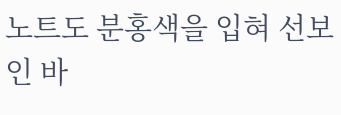노트도 분홍색을 입혀 선보인 바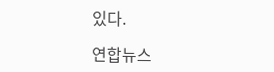있다.

연합뉴스